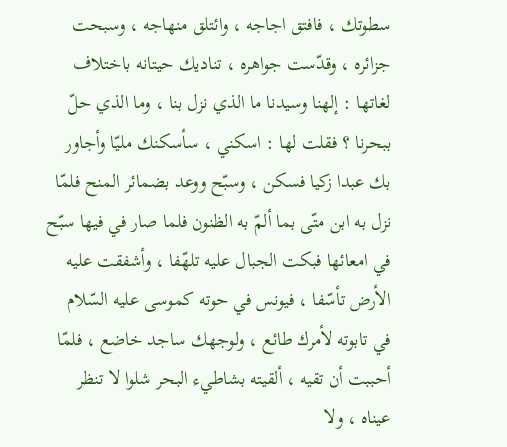سطوتك ، فافتق اجاجه ، وائتلق منهاجه ، وسبحت جزائره ، وقدّست جواهره ، تناديك حيتانه باختلاف لغاتها : إلهنا وسيدنا ما الذي نزل بنا ، وما الذي حلّ ببحرنا ؟ فقلت لها : اسكني ، سأسكنك مليّا وأجاور بك عبدا زكيا فسكن ، وسبّح ووعد بضمائر المنح فلمّا نزل به ابن متّى بما ألمّ به الظنون فلما صار في فيها سبّح في امعائها فبكت الجبال عليه تلهّفا ، وأشفقت عليه الأرض تأسّفا ، فيونس في حوته كموسى عليه السّلام في تابوته لأمرك طائع ، ولوجهك ساجد خاضع ، فلمّا أحببت أن تقيه ، ألقيته بشاطيء البحر شلوا لا تنظر عيناه ، ولا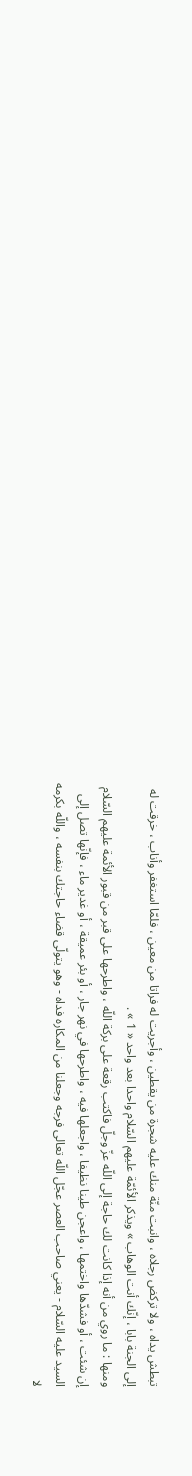تبطش يداه ، ولا تركض رجلاه ، وانبت منّة منك عليه شجرة من يقطين ، وأجريت له فراتا من معين ، فلمّا استغفر وأناب ، خرقت له إلى الجنة بابا ، إنّك أنت الوهاب » ويذكر الأئمّة عليهم السّلام واحدا بعد واحد « 1 » .
ومنها : ما روي من أنه إذا كانت لك حاجة إلى اللّه عزّ وجلّ فاكتب رقعة على بركة اللّه ، واطرحها على قبر من قبور الأئمة عليهم السّلام إن شئت ، أو فشدّها واختمها ، واعجن طينا نظيفا ، واجعلها فيه ، واطرحها في نهر جار ، أو بئر عميقة ، أو غدير ماء ، فإنّها تصل إلى السيد عليه السّلام - يعني صاحب العصر عجّل اللّه تعالى فرجه وجعلنا من المكاره فداه - وهو يتولّى قضاء حاجتك بنفسه ، واللّه بكرمه لا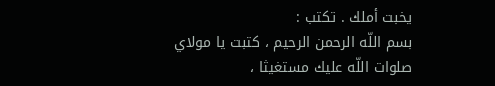يخبت أملك . تكتب :
بسم اللّه الرحمن الرحيم ، كتبت يا مولاي صلوات اللّه عليك مستغيثا ،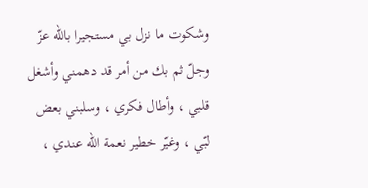وشكوت ما نزل بي مستجيرا باللّه عزّ وجلّ ثم بك من أمر قد دهمني وأشغل قلبي ، وأطال فكري ، وسلبني بعض لبّي ، وغيّر خطير نعمة اللّه عندي ،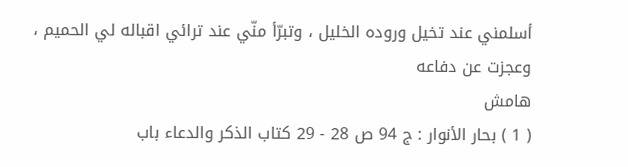أسلمني عند تخيل وروده الخليل ، وتبرّأ منّي عند ترائي اقباله لي الحميم ، وعجزت عن دفاعه
هامش
( 1 ) بحار الأنوار : ج 94 ص 28 - 29 كتاب الذكر والدعاء باب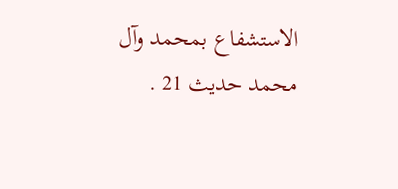الاستشفاع بمحمد وآل محمد حديث 21 .